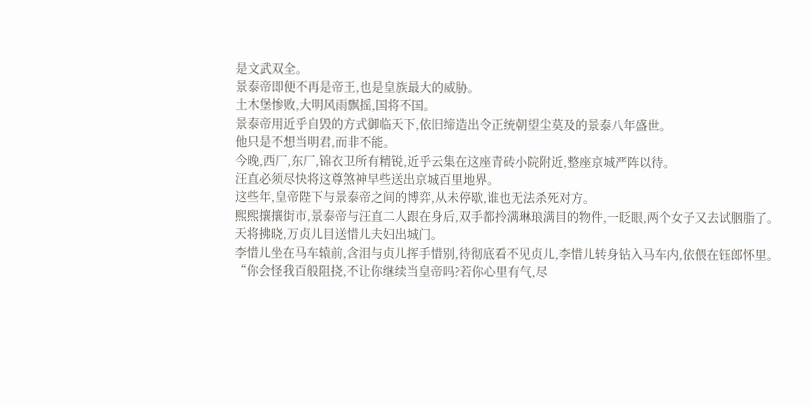是文武双全。
景泰帝即便不再是帝王,也是皇族最大的威胁。
土木堡惨败,大明风雨飘摇,国将不国。
景泰帝用近乎自毁的方式御临天下,依旧缔造出令正统朝望尘莫及的景泰八年盛世。
他只是不想当明君,而非不能。
今晚,西厂,东厂,锦衣卫所有精锐,近乎云集在这座青砖小院附近,整座京城严阵以待。
汪直必须尽快将这尊煞神早些送出京城百里地界。
这些年,皇帝陛下与景泰帝之间的博弈,从未停歇,谁也无法杀死对方。
熙熙攘攘街市,景泰帝与汪直二人跟在身后,双手都拎满琳琅满目的物件,一眨眼,两个女子又去试胭脂了。
天将拂晓,万贞儿目送惜儿夫妇出城门。
李惜儿坐在马车辕前,含泪与贞儿挥手惜别,待彻底看不见贞儿,李惜儿转身钻入马车内,依偎在钰郎怀里。
“你会怪我百般阻挠,不让你继续当皇帝吗?若你心里有气,尽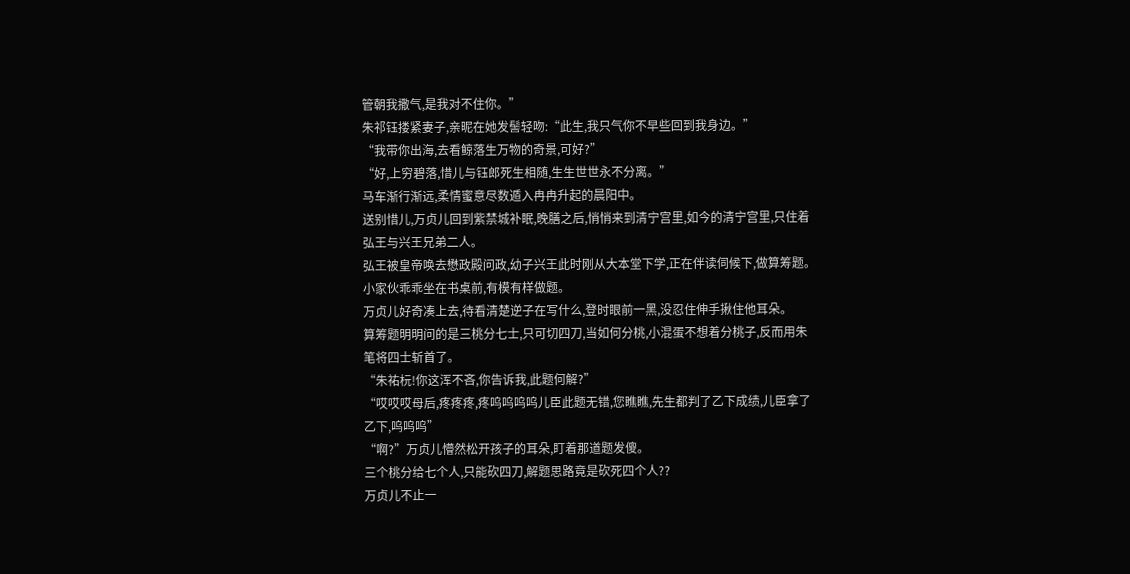管朝我撒气,是我对不住你。”
朱祁钰搂紧妻子,亲昵在她发髻轻吻:“此生,我只气你不早些回到我身边。”
“我带你出海,去看鲸落生万物的奇景,可好?”
“好,上穷碧落,惜儿与钰郎死生相随,生生世世永不分离。”
马车渐行渐远,柔情蜜意尽数遁入冉冉升起的晨阳中。
送别惜儿,万贞儿回到紫禁城补眠,晚膳之后,悄悄来到清宁宫里,如今的清宁宫里,只住着弘王与兴王兄弟二人。
弘王被皇帝唤去懋政殿问政,幼子兴王此时刚从大本堂下学,正在伴读伺候下,做算筹题。
小家伙乖乖坐在书桌前,有模有样做题。
万贞儿好奇凑上去,待看清楚逆子在写什么,登时眼前一黑,没忍住伸手揪住他耳朵。
算筹题明明问的是三桃分七士,只可切四刀,当如何分桃,小混蛋不想着分桃子,反而用朱笔将四士斩首了。
“朱祐杬!你这浑不吝,你告诉我,此题何解?”
“哎哎哎母后,疼疼疼,疼呜呜呜呜儿臣此题无错,您瞧瞧,先生都判了乙下成绩,儿臣拿了乙下,呜呜呜”
“啊?”万贞儿懵然松开孩子的耳朵,盯着那道题发傻。
三个桃分给七个人,只能砍四刀,解题思路竟是砍死四个人??
万贞儿不止一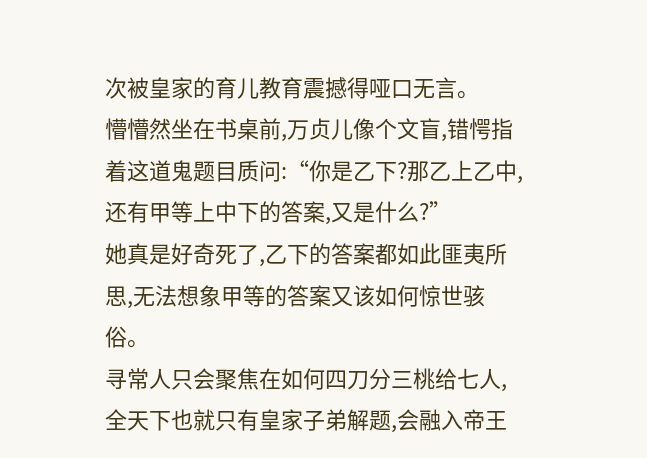次被皇家的育儿教育震撼得哑口无言。
懵懵然坐在书桌前,万贞儿像个文盲,错愕指着这道鬼题目质问:“你是乙下?那乙上乙中,还有甲等上中下的答案,又是什么?”
她真是好奇死了,乙下的答案都如此匪夷所思,无法想象甲等的答案又该如何惊世骇俗。
寻常人只会聚焦在如何四刀分三桃给七人,全天下也就只有皇家子弟解题,会融入帝王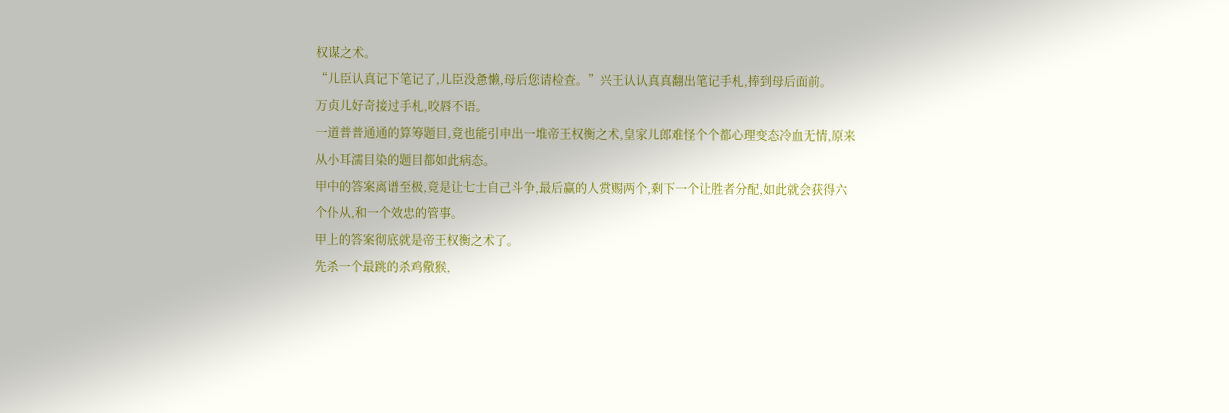权谋之术。
“儿臣认真记下笔记了,儿臣没惫懒,母后您请检查。”兴王认认真真翻出笔记手札,捧到母后面前。
万贞儿好奇接过手札,咬唇不语。
一道普普通通的算筹题目,竟也能引申出一堆帝王权衡之术,皇家儿郎难怪个个都心理变态冷血无情,原来从小耳濡目染的题目都如此病态。
甲中的答案离谱至极,竟是让七士自己斗争,最后赢的人赏赐两个,剩下一个让胜者分配,如此就会获得六个仆从,和一个效忠的管事。
甲上的答案彻底就是帝王权衡之术了。
先杀一个最跳的杀鸡儆猴,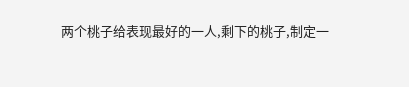两个桃子给表现最好的一人,剩下的桃子,制定一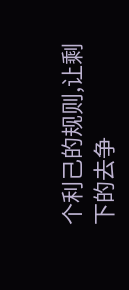个利己的规则,让剩下的去争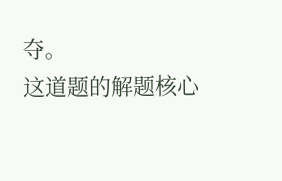夺。
这道题的解题核心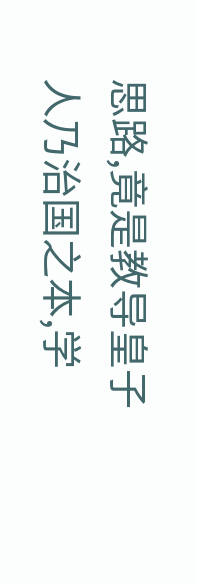思路,竟是教导皇子人乃治国之本,学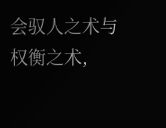会驭人之术与权衡之术,